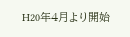H20年4月より開始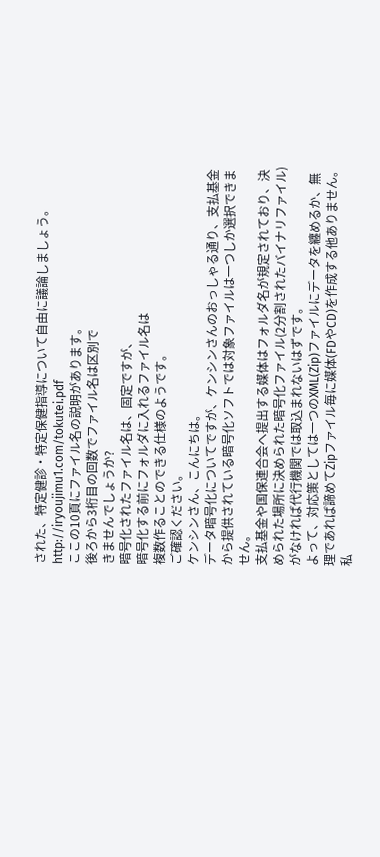された、特定健診・特定保健指導について自由に議論しましょう。
http://iryoujimu1.com/tokutei.pdf
ここの10頁にファイル名の説明があります。
後ろから3桁目の回数でファイル名は区別で
きませんでしょうか?
暗号化されたファイル名は、固定ですが、
暗号化する前にフォルダに入れるファイル名は
複数作ることのできる仕様のようです。
ご確認ください。
ケンシンさん、こんにちは。
データ暗号化についてですが、ケンシンさんのおっしゃる通り、支払基金から提供されている暗号化ソフトでは対象ファイルは一つしか選択できません。
支払基金や国保連合会へ提出する媒体はフォルダ名が規定されており、決められた場所に決められた暗号化ファイル(2分割されたバイナリファイル)がなければ代行機関では取込まれないはずです。
よって、対応策としては一つのXML(Zip)ファイルにデータを纏めるか、無理であれば諦めてZipファイル毎に媒体(FDやCD)を作成する他ありません。私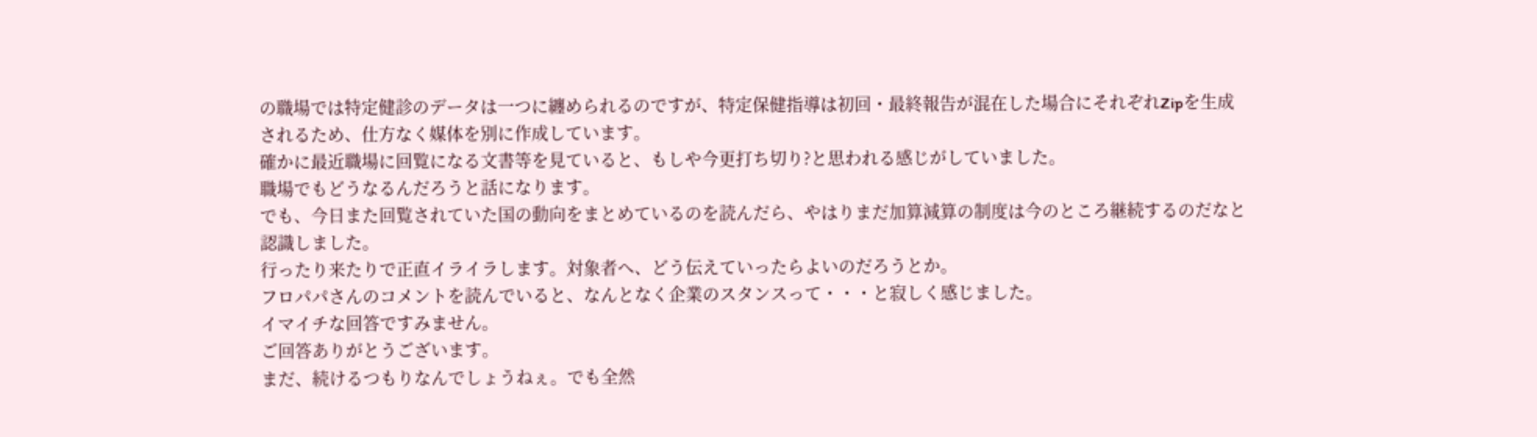の職場では特定健診のデータは一つに纏められるのですが、特定保健指導は初回・最終報告が混在した場合にそれぞれZipを生成されるため、仕方なく媒体を別に作成しています。
確かに最近職場に回覧になる文書等を見ていると、もしや今更打ち切り?と思われる感じがしていました。
職場でもどうなるんだろうと話になります。
でも、今日また回覧されていた国の動向をまとめているのを読んだら、やはりまだ加算減算の制度は今のところ継続するのだなと認識しました。
行ったり来たりで正直イライラします。対象者へ、どう伝えていったらよいのだろうとか。
フロパパさんのコメントを読んでいると、なんとなく企業のスタンスって・・・と寂しく感じました。
イマイチな回答ですみません。
ご回答ありがとうございます。
まだ、続けるつもりなんでしょうねぇ。でも全然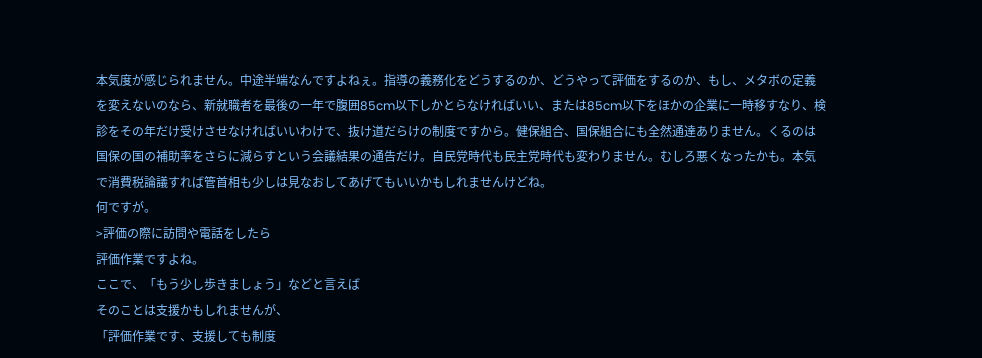本気度が感じられません。中途半端なんですよねぇ。指導の義務化をどうするのか、どうやって評価をするのか、もし、メタボの定義を変えないのなら、新就職者を最後の一年で腹囲85cm以下しかとらなければいい、または85cm以下をほかの企業に一時移すなり、検診をその年だけ受けさせなければいいわけで、抜け道だらけの制度ですから。健保組合、国保組合にも全然通達ありません。くるのは国保の国の補助率をさらに減らすという会議結果の通告だけ。自民党時代も民主党時代も変わりません。むしろ悪くなったかも。本気で消費税論議すれば管首相も少しは見なおしてあげてもいいかもしれませんけどね。
何ですが。
>評価の際に訪問や電話をしたら
評価作業ですよね。
ここで、「もう少し歩きましょう」などと言えば
そのことは支援かもしれませんが、
「評価作業です、支援しても制度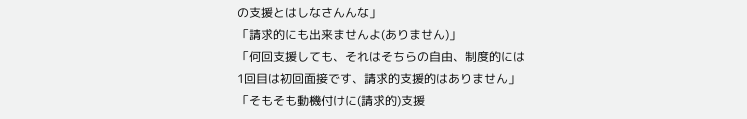の支援とはしなさんんな」
「請求的にも出来ませんよ(ありません)」
「何回支援しても、それはそちらの自由、制度的には
1回目は初回面接です、請求的支援的はありません」
「そもそも動機付けに(請求的)支援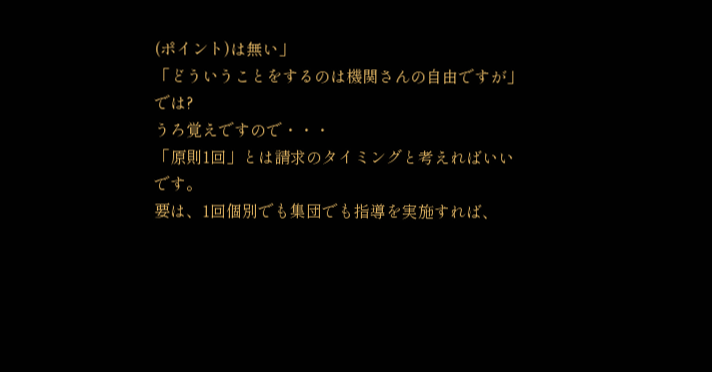(ポイント)は無い」
「どういうことをするのは機関さんの自由ですが」
では?
うろ覚えですので・・・
「原則1回」とは請求のタイミングと考えればいいです。
要は、1回個別でも集団でも指導を実施すれば、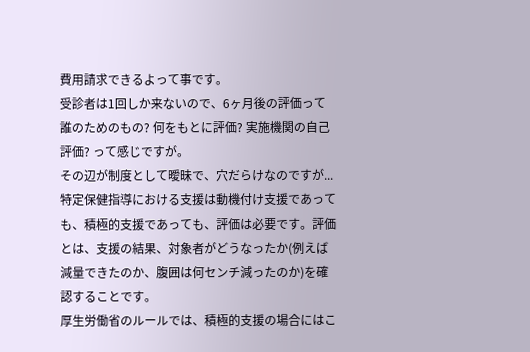費用請求できるよって事です。
受診者は1回しか来ないので、6ヶ月後の評価って誰のためのもの? 何をもとに評価? 実施機関の自己評価? って感じですが。
その辺が制度として曖昧で、穴だらけなのですが...
特定保健指導における支援は動機付け支援であっても、積極的支援であっても、評価は必要です。評価とは、支援の結果、対象者がどうなったか(例えば減量できたのか、腹囲は何センチ減ったのか)を確認することです。
厚生労働省のルールでは、積極的支援の場合にはこ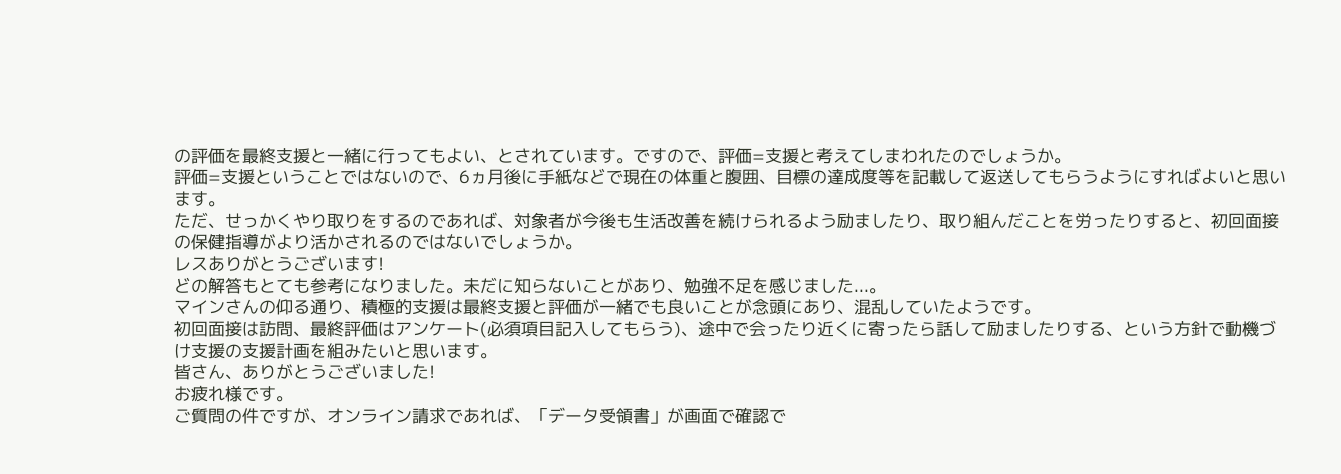の評価を最終支援と一緒に行ってもよい、とされています。ですので、評価=支援と考えてしまわれたのでしょうか。
評価=支援ということではないので、6ヵ月後に手紙などで現在の体重と腹囲、目標の達成度等を記載して返送してもらうようにすればよいと思います。
ただ、せっかくやり取りをするのであれば、対象者が今後も生活改善を続けられるよう励ましたり、取り組んだことを労ったりすると、初回面接の保健指導がより活かされるのではないでしょうか。
レスありがとうございます!
どの解答もとても参考になりました。未だに知らないことがあり、勉強不足を感じました...。
マインさんの仰る通り、積極的支援は最終支援と評価が一緒でも良いことが念頭にあり、混乱していたようです。
初回面接は訪問、最終評価はアンケート(必須項目記入してもらう)、途中で会ったり近くに寄ったら話して励ましたりする、という方針で動機づけ支援の支援計画を組みたいと思います。
皆さん、ありがとうございました!
お疲れ様です。
ご質問の件ですが、オンライン請求であれば、「データ受領書」が画面で確認で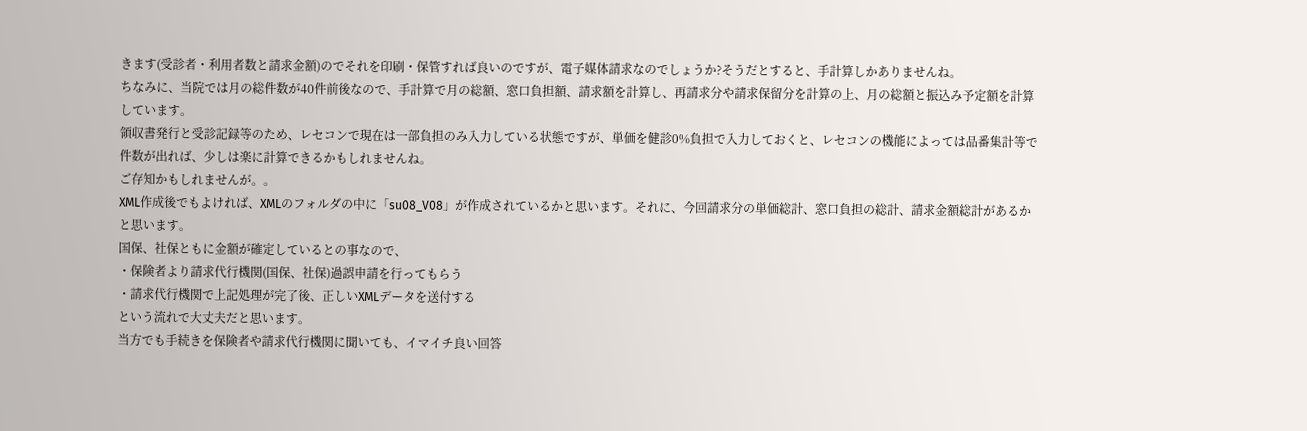きます(受診者・利用者数と請求金額)のでそれを印刷・保管すれば良いのですが、電子媒体請求なのでしょうか?そうだとすると、手計算しかありませんね。
ちなみに、当院では月の総件数が40件前後なので、手計算で月の総額、窓口負担額、請求額を計算し、再請求分や請求保留分を計算の上、月の総額と振込み予定額を計算しています。
領収書発行と受診記録等のため、レセコンで現在は一部負担のみ入力している状態ですが、単価を健診0%負担で入力しておくと、レセコンの機能によっては品番集計等で件数が出れば、少しは楽に計算できるかもしれませんね。
ご存知かもしれませんが。。
XML作成後でもよければ、XMLのフォルダの中に「su08_V08」が作成されているかと思います。それに、今回請求分の単価総計、窓口負担の総計、請求金額総計があるかと思います。
国保、社保ともに金額が確定しているとの事なので、
・保険者より請求代行機関(国保、社保)過誤申請を行ってもらう
・請求代行機関で上記処理が完了後、正しいXMLデータを送付する
という流れで大丈夫だと思います。
当方でも手続きを保険者や請求代行機関に聞いても、イマイチ良い回答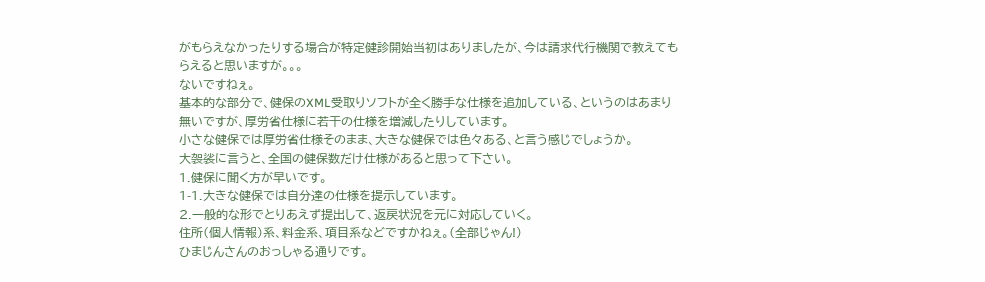がもらえなかったりする場合が特定健診開始当初はありましたが、今は請求代行機関で教えてもらえると思いますが。。。
ないですねぇ。
基本的な部分で、健保のXML受取りソフトが全く勝手な仕様を追加している、というのはあまり無いですが、厚労省仕様に若干の仕様を増減したりしています。
小さな健保では厚労省仕様そのまま、大きな健保では色々ある、と言う感じでしょうか。
大袈裟に言うと、全国の健保数だけ仕様があると思って下さい。
1.健保に聞く方が早いです。
1-1.大きな健保では自分達の仕様を提示しています。
2.一般的な形でとりあえず提出して、返戻状況を元に対応していく。
住所(個人情報)系、料金系、項目系などですかねぇ。(全部じゃん!)
ひまじんさんのおっしゃる通りです。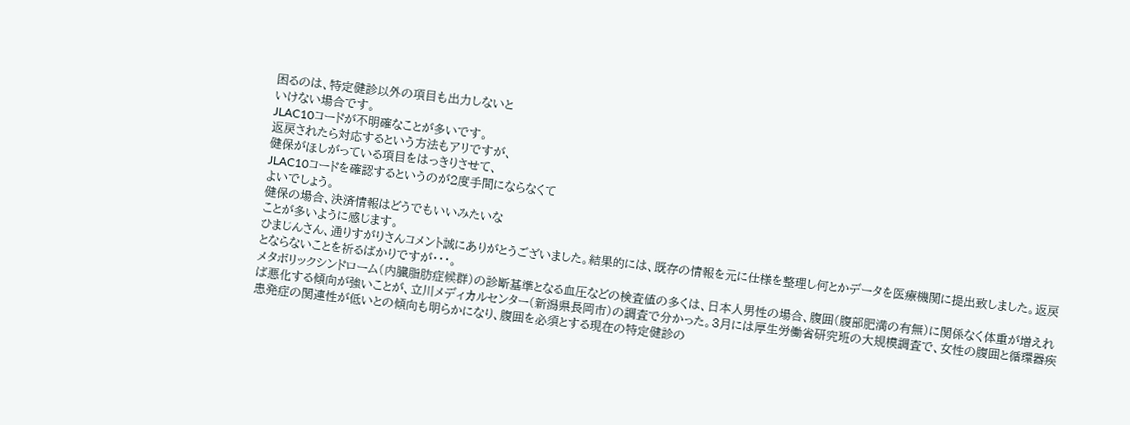困るのは、特定健診以外の項目も出力しないと
いけない場合です。
JLAC10コードが不明確なことが多いです。
返戻されたら対応するという方法もアリですが、
健保がほしがっている項目をはっきりさせて、
JLAC10コードを確認するというのが2度手間にならなくて
よいでしょう。
健保の場合、決済情報はどうでもいいみたいな
ことが多いように感じます。
ひまじんさん、通りすがりさんコメント誠にありがとうございました。結果的には、既存の情報を元に仕様を整理し何とかデータを医療機関に提出致しました。返戻とならないことを祈るばかりですが・・・。
メタボリックシンドローム(内臓脂肪症候群)の診断基準となる血圧などの検査値の多くは、日本人男性の場合、腹囲(腹部肥満の有無)に関係なく体重が増えれば悪化する傾向が強いことが、立川メディカルセンター(新潟県長岡市)の調査で分かった。3月には厚生労働省研究班の大規模調査で、女性の腹囲と循環器疾患発症の関連性が低いとの傾向も明らかになり、腹囲を必須とする現在の特定健診の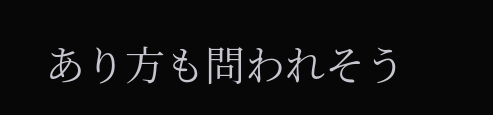あり方も問われそう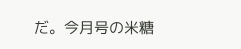だ。今月号の米糖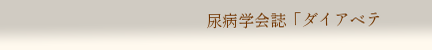尿病学会誌「ダイアベテ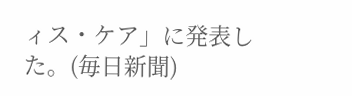ィス・ケア」に発表した。(毎日新聞)